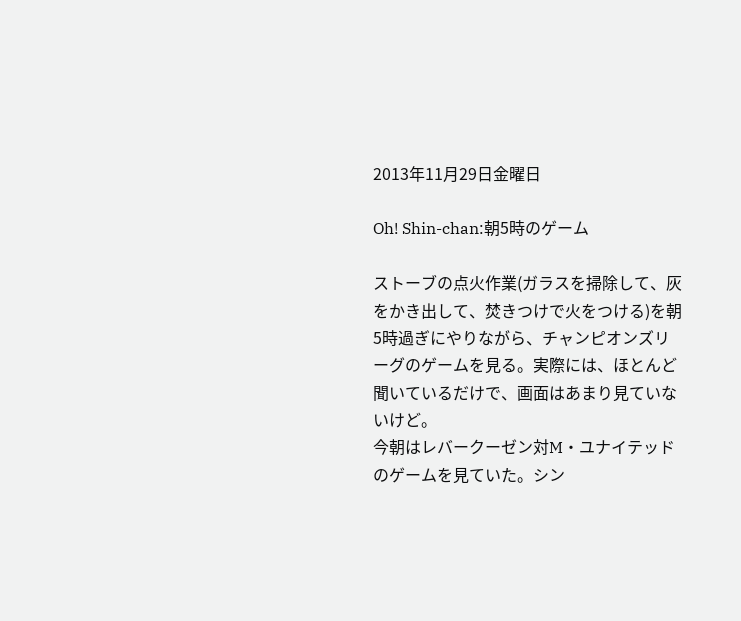2013年11月29日金曜日

Oh! Shin-chan:朝5時のゲーム

ストーブの点火作業(ガラスを掃除して、灰をかき出して、焚きつけで火をつける)を朝5時過ぎにやりながら、チャンピオンズリーグのゲームを見る。実際には、ほとんど聞いているだけで、画面はあまり見ていないけど。
今朝はレバークーゼン対M・ユナイテッドのゲームを見ていた。シン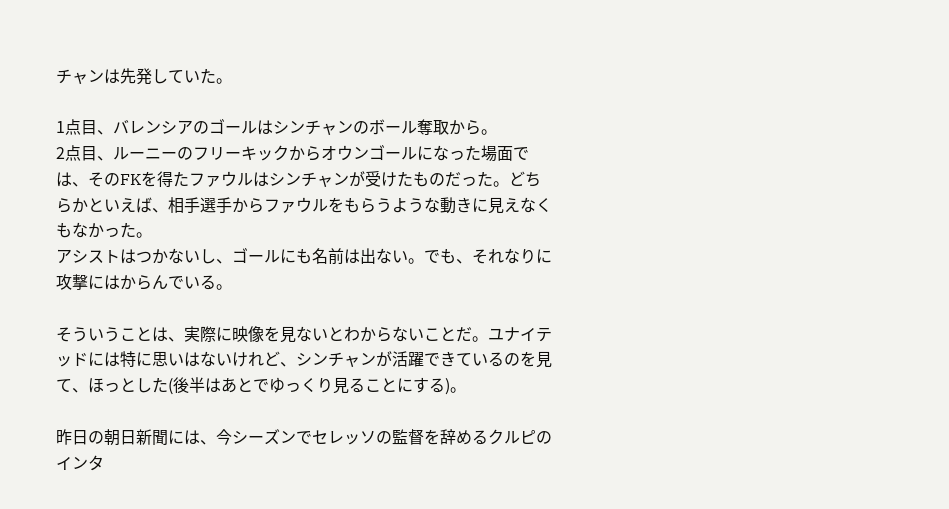チャンは先発していた。

1点目、バレンシアのゴールはシンチャンのボール奪取から。
2点目、ルーニーのフリーキックからオウンゴールになった場面では、そのFKを得たファウルはシンチャンが受けたものだった。どちらかといえば、相手選手からファウルをもらうような動きに見えなくもなかった。
アシストはつかないし、ゴールにも名前は出ない。でも、それなりに攻撃にはからんでいる。

そういうことは、実際に映像を見ないとわからないことだ。ユナイテッドには特に思いはないけれど、シンチャンが活躍できているのを見て、ほっとした(後半はあとでゆっくり見ることにする)。

昨日の朝日新聞には、今シーズンでセレッソの監督を辞めるクルピのインタ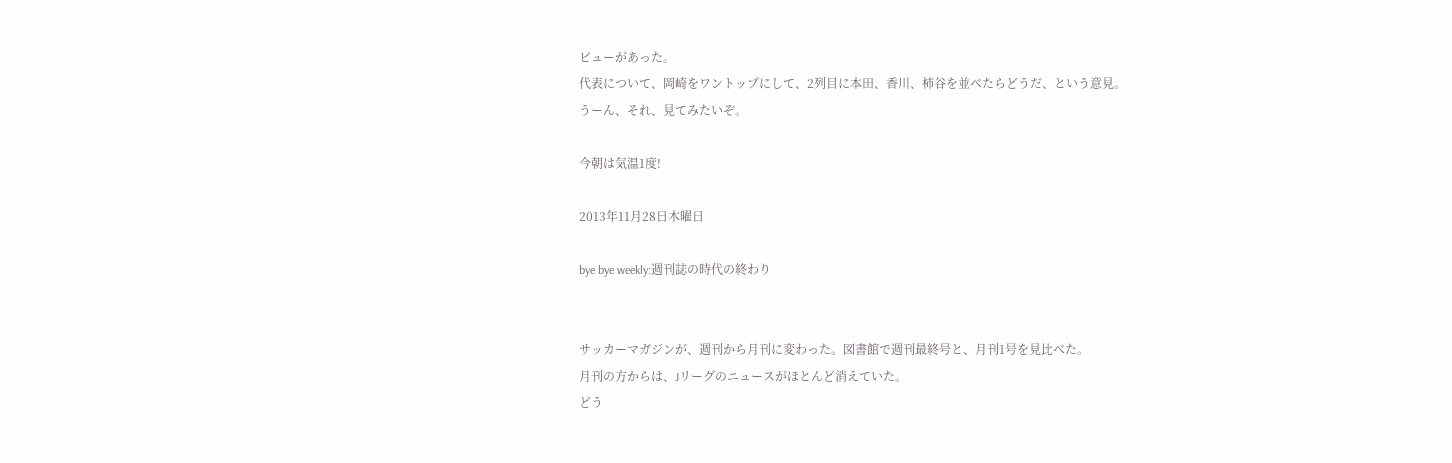ビューがあった。
代表について、岡崎をワントップにして、2列目に本田、香川、柿谷を並べたらどうだ、という意見。
うーん、それ、見てみたいぞ。

今朝は気温1度!

2013年11月28日木曜日

bye bye weekly:週刊誌の時代の終わり


サッカーマガジンが、週刊から月刊に変わった。図書館で週刊最終号と、月刊1号を見比べた。
月刊の方からは、Jリーグのニュースがほとんど消えていた。
どう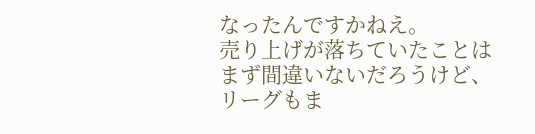なったんですかねえ。
売り上げが落ちていたことはまず間違いないだろうけど、リーグもま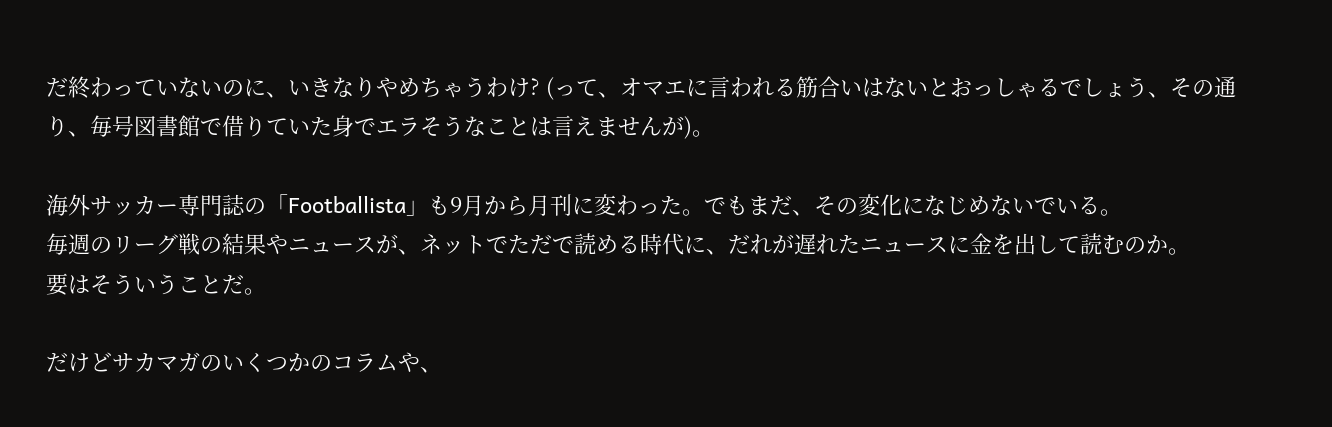だ終わっていないのに、いきなりやめちゃうわけ? (って、オマエに言われる筋合いはないとおっしゃるでしょう、その通り、毎号図書館で借りていた身でエラそうなことは言えませんが)。

海外サッカー専門誌の「Footballista」も9月から月刊に変わった。でもまだ、その変化になじめないでいる。
毎週のリーグ戦の結果やニュースが、ネットでただで読める時代に、だれが遅れたニュースに金を出して読むのか。
要はそういうことだ。

だけどサカマガのいくつかのコラムや、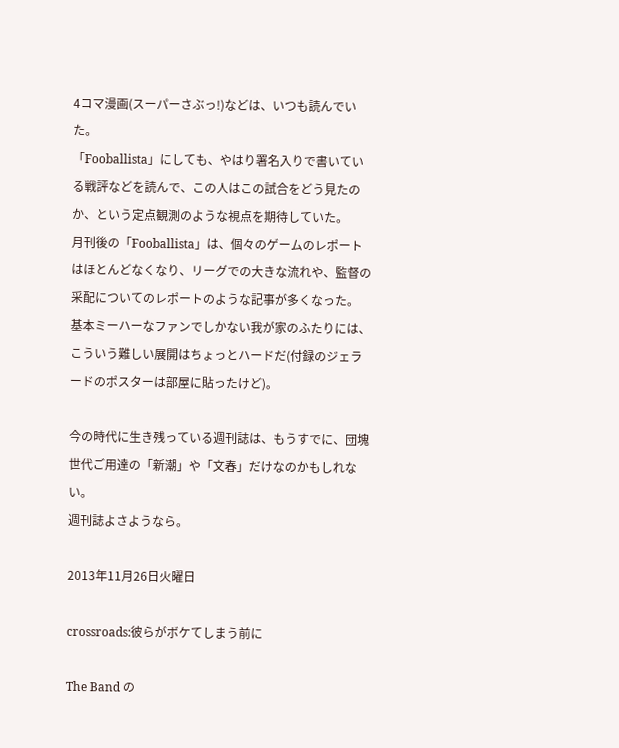4コマ漫画(スーパーさぶっ!)などは、いつも読んでいた。
「Fooballista」にしても、やはり署名入りで書いている戦評などを読んで、この人はこの試合をどう見たのか、という定点観測のような視点を期待していた。
月刊後の「Fooballista」は、個々のゲームのレポートはほとんどなくなり、リーグでの大きな流れや、監督の采配についてのレポートのような記事が多くなった。
基本ミーハーなファンでしかない我が家のふたりには、こういう難しい展開はちょっとハードだ(付録のジェラードのポスターは部屋に貼ったけど)。

今の時代に生き残っている週刊誌は、もうすでに、団塊世代ご用達の「新潮」や「文春」だけなのかもしれない。
週刊誌よさようなら。

2013年11月26日火曜日

crossroads:彼らがボケてしまう前に

The Band の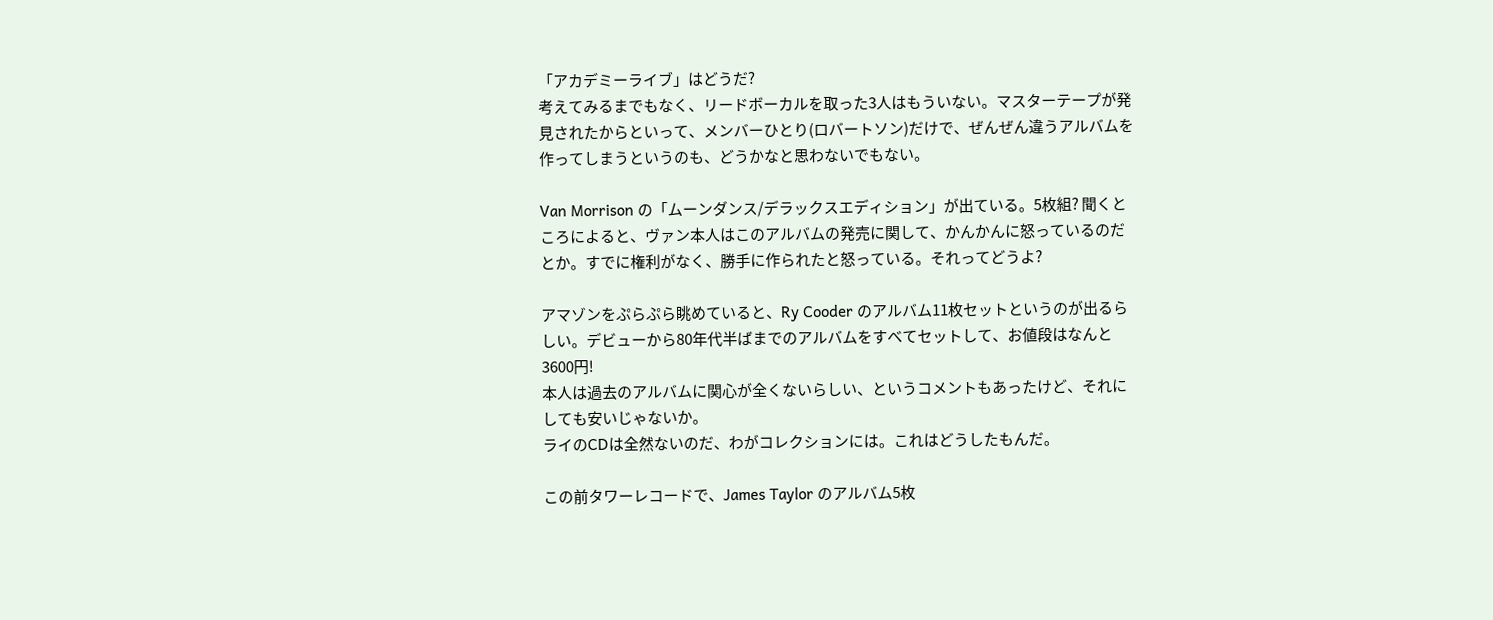「アカデミーライブ」はどうだ?
考えてみるまでもなく、リードボーカルを取った3人はもういない。マスターテープが発見されたからといって、メンバーひとり(ロバートソン)だけで、ぜんぜん違うアルバムを作ってしまうというのも、どうかなと思わないでもない。

Van Morrison の「ムーンダンス/デラックスエディション」が出ている。5枚組? 聞くところによると、ヴァン本人はこのアルバムの発売に関して、かんかんに怒っているのだとか。すでに権利がなく、勝手に作られたと怒っている。それってどうよ?

アマゾンをぷらぷら眺めていると、Ry Cooder のアルバム11枚セットというのが出るらしい。デビューから80年代半ばまでのアルバムをすべてセットして、お値段はなんと3600円!
本人は過去のアルバムに関心が全くないらしい、というコメントもあったけど、それにしても安いじゃないか。
ライのCDは全然ないのだ、わがコレクションには。これはどうしたもんだ。

この前タワーレコードで、James Taylor のアルバム5枚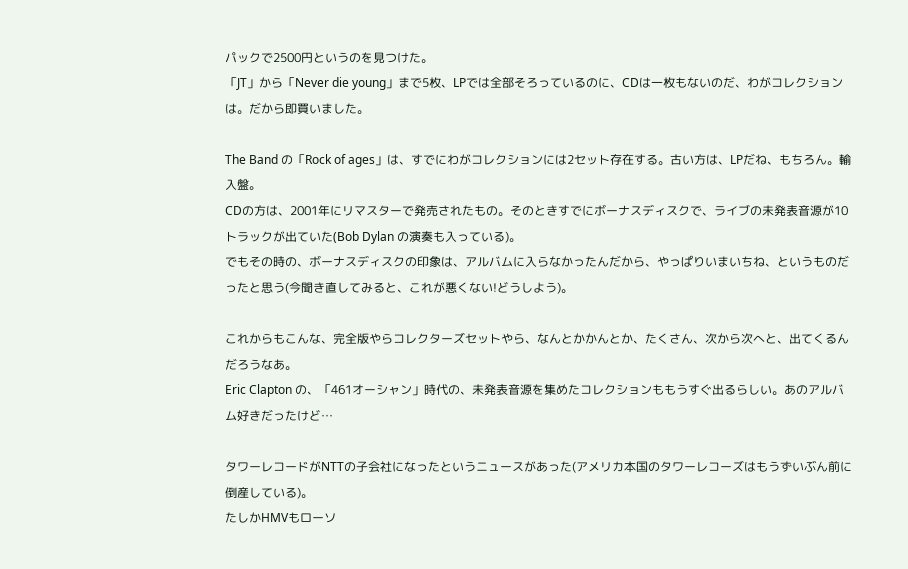パックで2500円というのを見つけた。
「JT」から「Never die young」まで5枚、LPでは全部そろっているのに、CDは一枚もないのだ、わがコレクションは。だから即買いました。

The Band の「Rock of ages」は、すでにわがコレクションには2セット存在する。古い方は、LPだね、もちろん。輸入盤。
CDの方は、2001年にリマスターで発売されたもの。そのときすでにボーナスディスクで、ライブの未発表音源が10トラックが出ていた(Bob Dylan の演奏も入っている)。
でもその時の、ボーナスディスクの印象は、アルバムに入らなかったんだから、やっぱりいまいちね、というものだったと思う(今聞き直してみると、これが悪くない!どうしよう)。

これからもこんな、完全版やらコレクターズセットやら、なんとかかんとか、たくさん、次から次へと、出てくるんだろうなあ。
Eric Clapton の、「461オーシャン」時代の、未発表音源を集めたコレクションももうすぐ出るらしい。あのアルバム好きだったけど…

タワーレコードがNTTの子会社になったというニュースがあった(アメリカ本国のタワーレコーズはもうずいぶん前に倒産している)。
たしかHMVもローソ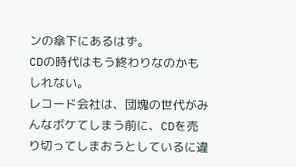ンの傘下にあるはず。
CDの時代はもう終わりなのかもしれない。
レコード会社は、団塊の世代がみんなボケてしまう前に、CDを売り切ってしまおうとしているに違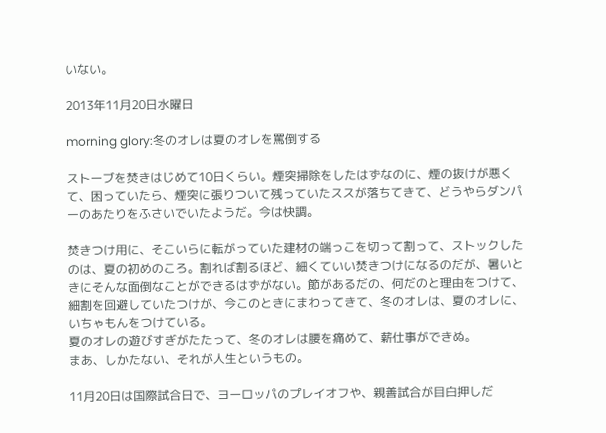いない。

2013年11月20日水曜日

morning glory:冬のオレは夏のオレを罵倒する

ストーブを焚きはじめて10日くらい。煙突掃除をしたはずなのに、煙の抜けが悪くて、困っていたら、煙突に張りついて残っていたススが落ちてきて、どうやらダンパーのあたりをふさいでいたようだ。今は快調。

焚きつけ用に、そこいらに転がっていた建材の端っこを切って割って、ストックしたのは、夏の初めのころ。割れば割るほど、細くていい焚きつけになるのだが、暑いときにそんな面倒なことができるはずがない。節があるだの、何だのと理由をつけて、細割を回避していたつけが、今このときにまわってきて、冬のオレは、夏のオレに、いちゃもんをつけている。
夏のオレの遊びすぎがたたって、冬のオレは腰を痛めて、薪仕事ができぬ。
まあ、しかたない、それが人生というもの。

11月20日は国際試合日で、ヨーロッパのプレイオフや、親善試合が目白押しだ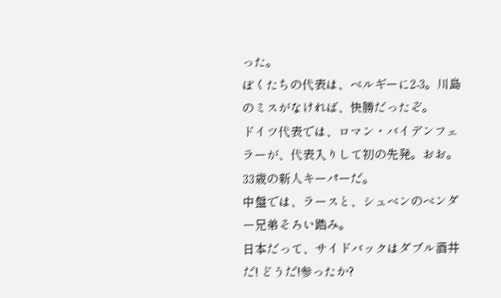った。
ぼくたちの代表は、ベルギーに2-3。川島のミスがなければ、快勝だったぞ。
ドイツ代表では、ロマン・バイデンフェラーが、代表入りして初の先発。おお。33歳の新人キーパーだ。
中盤では、ラースと、シュベンのベンダー兄弟そろい踏み。
日本だって、サイドバックはダブル酒井だ! どうだ!参ったか?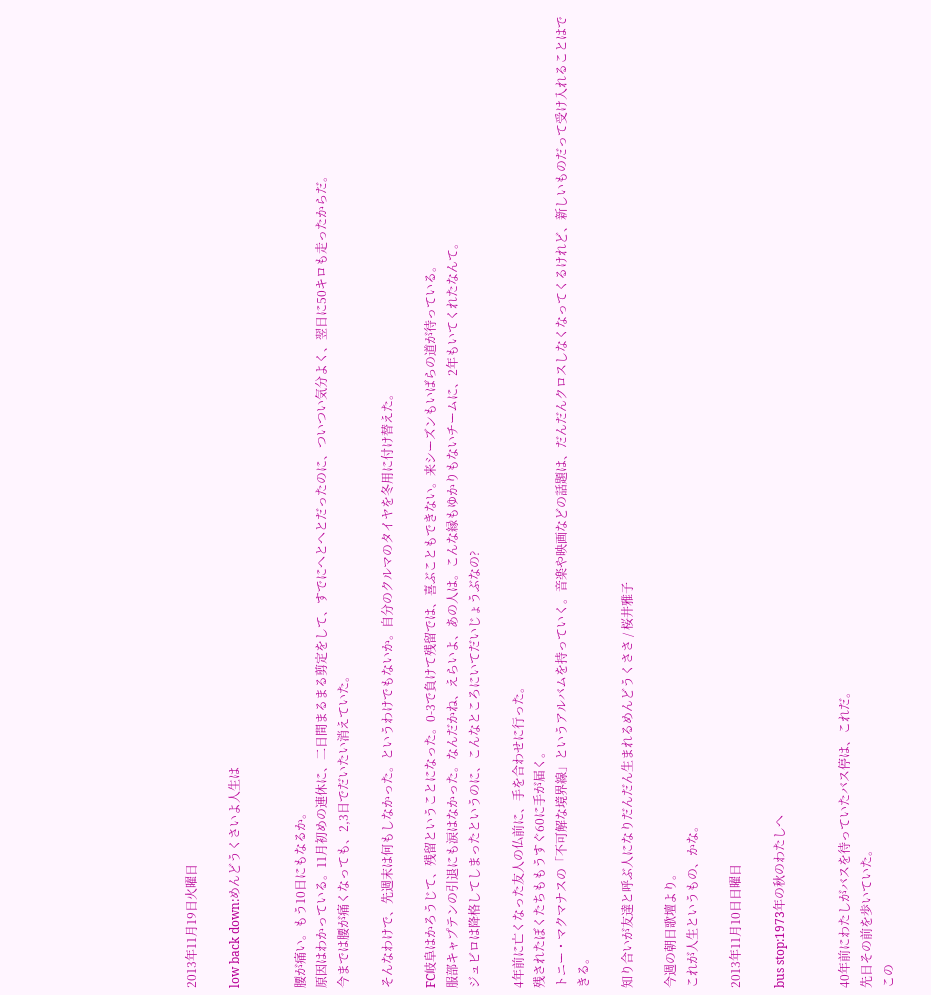2013年11月19日火曜日

low back down:めんどうくさいよ人生は


腰が痛い。もう10日にもなるか。
原因はわかっている。11月初めの連休に、二日間まるまる剪定をして、すでにへとへとだったのに、ついつい気分よく、翌日に50キロも走ったからだ。
今までは腰が痛くなっても、2,3日でだいたい消えていた。

そんなわけで、先週末は何もしなかった。というわけでもないか。自分のクルマのタイヤを冬用に付け替えた。

FC岐阜はかろうじて、残留ということになった。0-3で負けて残留では、喜ぶこともできない。来シーズンもいばらの道が待っている。
服部キャプテンの引退にも涙はなかった。なんだかね、えらいよ、あの人は。こんな縁もゆかりもないチームに、2年もいてくれたなんて。
ジュビロは降格してしまったというのに、こんなところにいてだいじょうぶなの?

4年前に亡くなった友人の仏前に、手を合わせに行った。
残されたぼくたちももうすぐ60に手が届く。
トニー・マクマナスの「不可解な境界線」というアルバムを持っていく。音楽や映画などの話題は、だんだんクロスしなくなってくるけれど、新しいものだって受け入れることはできる。

知り合いが友達と呼ぶ人になりだんだん生まれるめんどうくささ / 桜井雅子

今週の朝日歌壇より。
これが人生というもの、かな。

2013年11月10日日曜日

bus stop:1973年の秋のわたしへ


40年前にわたしがバスを待っていたバス停は、これだ。
先日その前を歩いていた。
この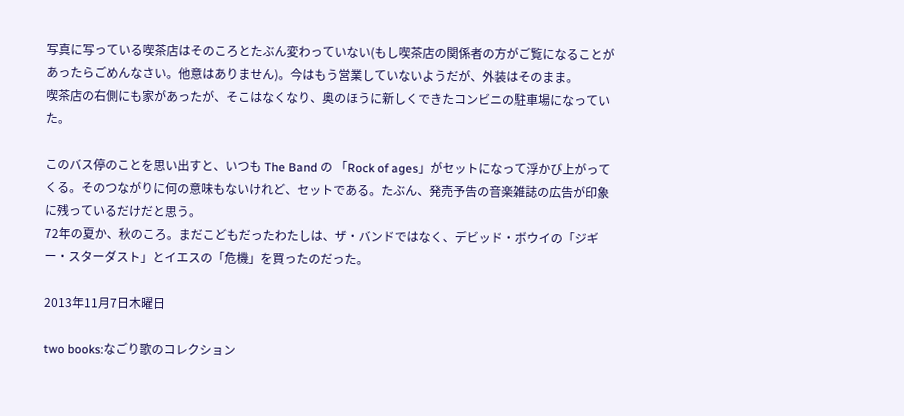写真に写っている喫茶店はそのころとたぶん変わっていない(もし喫茶店の関係者の方がご覧になることがあったらごめんなさい。他意はありません)。今はもう営業していないようだが、外装はそのまま。
喫茶店の右側にも家があったが、そこはなくなり、奥のほうに新しくできたコンビニの駐車場になっていた。

このバス停のことを思い出すと、いつも The Band の 「Rock of ages」がセットになって浮かび上がってくる。そのつながりに何の意味もないけれど、セットである。たぶん、発売予告の音楽雑誌の広告が印象に残っているだけだと思う。
72年の夏か、秋のころ。まだこどもだったわたしは、ザ・バンドではなく、デビッド・ボウイの「ジギー・スターダスト」とイエスの「危機」を買ったのだった。

2013年11月7日木曜日

two books:なごり歌のコレクション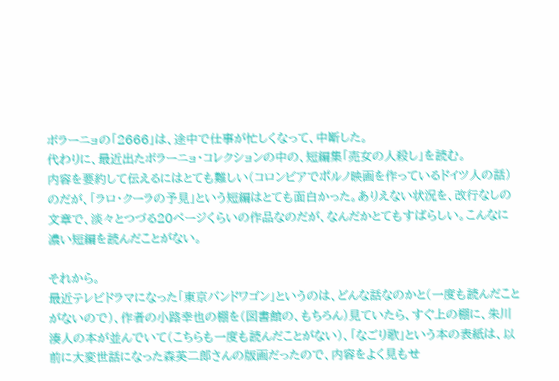ボラーニョの「2666」は、途中で仕事が忙しくなって、中断した。
代わりに、最近出たボラーニョ・コレクションの中の、短編集「売女の人殺し」を読む。
内容を要約して伝えるにはとても難しい(コロンビアでポルノ映画を作っているドイツ人の話)のだが、「ラロ・クーラの予見」という短編はとても面白かった。ありえない状況を、改行なしの文章で、淡々とつづる20ページくらいの作品なのだが、なんだかとてもすばらしい。こんなに濃い短編を読んだことがない。

それから。
最近テレビドラマになった「東京バンドワゴン」というのは、どんな話なのかと(一度も読んだことがないので)、作者の小路幸也の棚を(図書館の、もちろん)見ていたら、すぐ上の棚に、朱川湊人の本が並んでいて(こちらも一度も読んだことがない)、「なごり歌」という本の表紙は、以前に大変世話になった森英二郎さんの版画だったので、内容をよく見もせ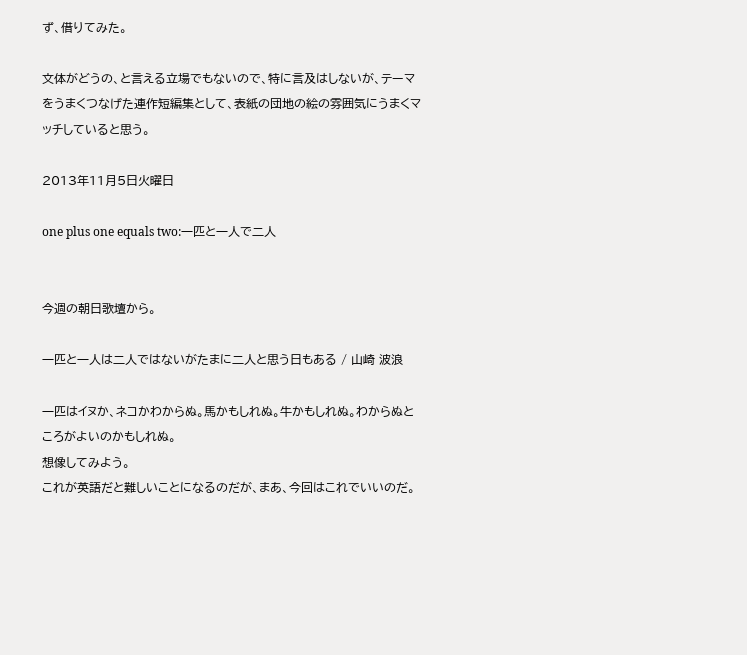ず、借りてみた。

文体がどうの、と言える立場でもないので、特に言及はしないが、テーマをうまくつなげた連作短編集として、表紙の団地の絵の雰囲気にうまくマッチしていると思う。

2013年11月5日火曜日

one plus one equals two:一匹と一人で二人


今週の朝日歌壇から。

一匹と一人は二人ではないがたまに二人と思う日もある / 山崎 波浪

一匹はイヌか、ネコかわからぬ。馬かもしれぬ。牛かもしれぬ。わからぬところがよいのかもしれぬ。
想像してみよう。
これが英語だと難しいことになるのだが、まあ、今回はこれでいいのだ。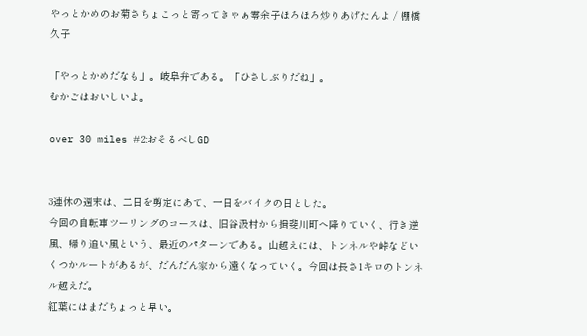やっとかめのお菊さちょこっと寄ってきゃぁ零余子ほろほろ炒りあげたんよ / 棚橋 久子

「やっとかめだなも」。岐阜弁である。「ひさしぶりだね」。
むかごはおいしいよ。

over 30 miles #2:おそるべしGD


3連休の週末は、二日を剪定にあて、一日をバイクの日とした。
今回の自転車ツーリングのコースは、旧谷汲村から揖斐川町へ降りていく、行き逆風、帰り追い風という、最近のパターンである。山越えには、トンネルや峠などいくつかルートがあるが、だんだん家から遠くなっていく。今回は長さ1キロのトンネル越えだ。
紅葉にはまだちょっと早い。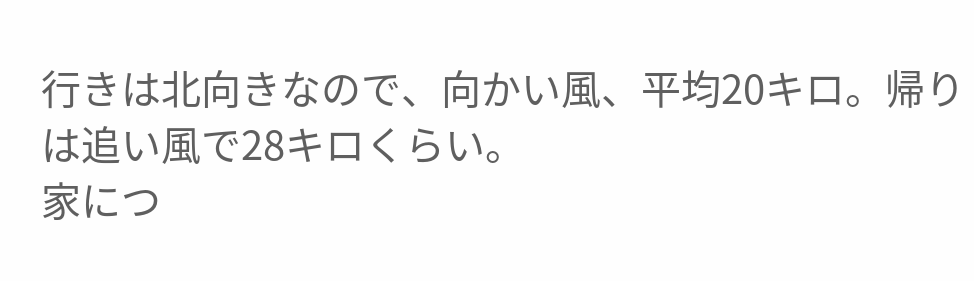行きは北向きなので、向かい風、平均20キロ。帰りは追い風で28キロくらい。
家につ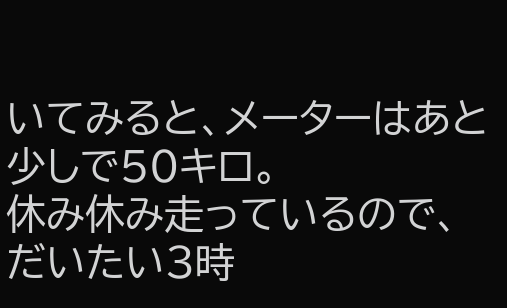いてみると、メーターはあと少しで50キロ。
休み休み走っているので、だいたい3時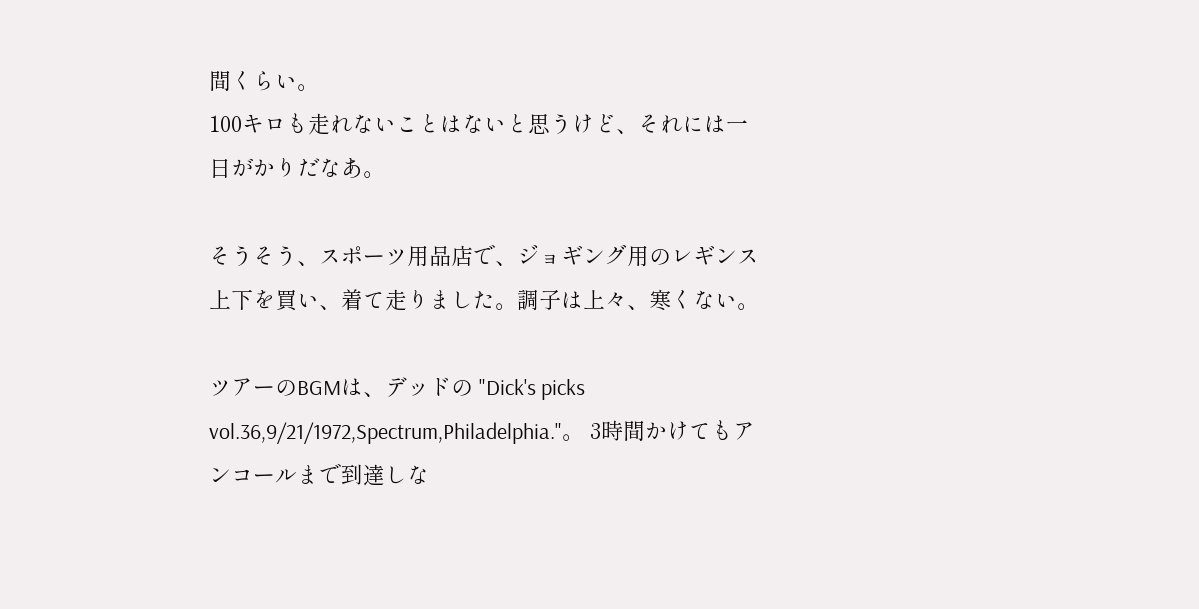間くらい。
100キロも走れないことはないと思うけど、それには一日がかりだなあ。

そうそう、スポーツ用品店で、ジョギング用のレギンス上下を買い、着て走りました。調子は上々、寒くない。

ツアーのBGMは、デッドの "Dick's picks vol.36,9/21/1972,Spectrum,Philadelphia."。 3時間かけてもアンコールまで到達しな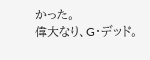かった。
偉大なり、G・デッド。